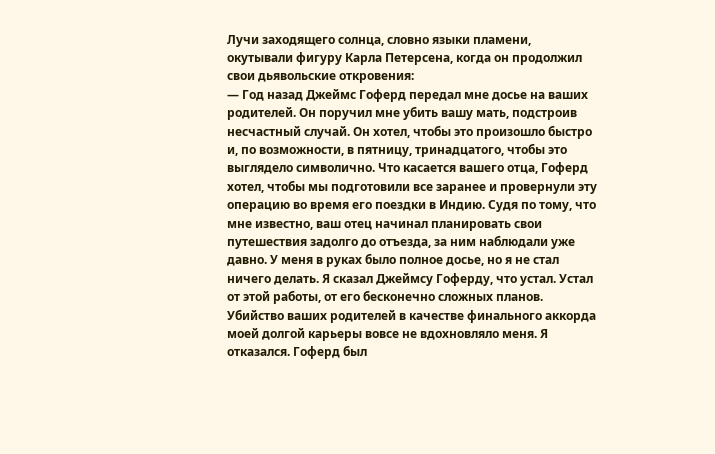Лучи заходящего солнца, словно языки пламени, окутывали фигуру Карла Петерсена, когда он продолжил свои дьявольские откровения:
— Год назад Джеймс Гоферд передал мне досье на ваших родителей. Он поручил мне убить вашу мать, подстроив несчастный случай. Он хотел, чтобы это произошло быстро и, по возможности, в пятницу, тринадцатого, чтобы это выглядело символично. Что касается вашего отца, Гоферд хотел, чтобы мы подготовили все заранее и провернули эту операцию во время его поездки в Индию. Судя по тому, что мне известно, ваш отец начинал планировать свои путешествия задолго до отъезда, за ним наблюдали уже давно. У меня в руках было полное досье, но я не стал ничего делать. Я сказал Джеймсу Гоферду, что устал. Устал от этой работы, от его бесконечно сложных планов. Убийство ваших родителей в качестве финального аккорда моей долгой карьеры вовсе не вдохновляло меня. Я отказался. Гоферд был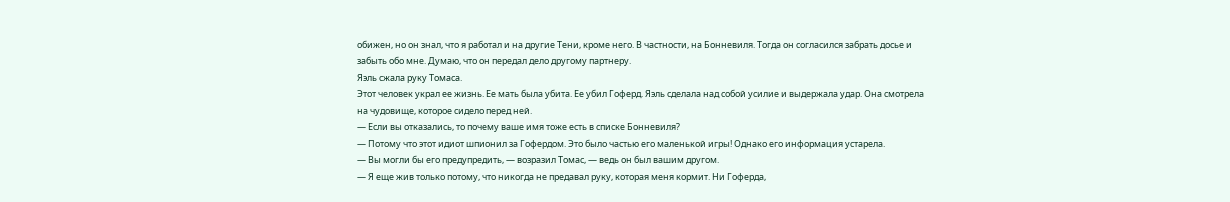обижен, но он знал, что я работал и на другие Тени, кроме него. В частности, на Бонневиля. Тогда он согласился забрать досье и забыть обо мне. Думаю, что он передал дело другому партнеру.
Яэль сжала руку Томаса.
Этот человек украл ее жизнь. Ее мать была убита. Ее убил Гоферд. Яэль сделала над собой усилие и выдержала удар. Она смотрела на чудовище, которое сидело перед ней.
— Если вы отказались, то почему ваше имя тоже есть в списке Бонневиля?
— Потому что этот идиот шпионил за Гофердом. Это было частью его маленькой игры! Однако его информация устарела.
— Вы могли бы его предупредить, — возразил Томас, — ведь он был вашим другом.
— Я еще жив только потому, что никогда не предавал руку, которая меня кормит. Ни Гоферда,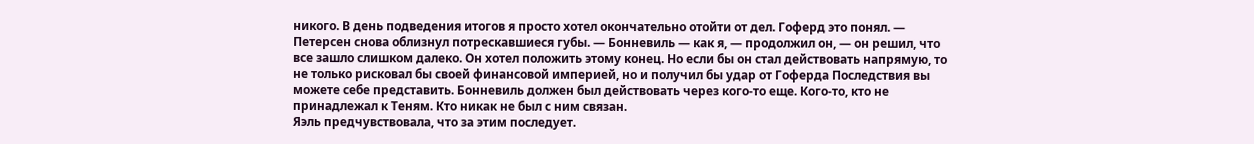никого. В день подведения итогов я просто хотел окончательно отойти от дел. Гоферд это понял. — Петерсен снова облизнул потрескавшиеся губы. — Бонневиль — как я, — продолжил он, — он решил, что все зашло слишком далеко. Он хотел положить этому конец. Но если бы он стал действовать напрямую, то не только рисковал бы своей финансовой империей, но и получил бы удар от Гоферда Последствия вы можете себе представить. Бонневиль должен был действовать через кого-то еще. Кого-то, кто не принадлежал к Теням. Кто никак не был с ним связан.
Яэль предчувствовала, что за этим последует.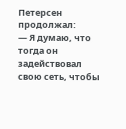Петерсен продолжал:
— Я думаю, что тогда он задействовал свою сеть, чтобы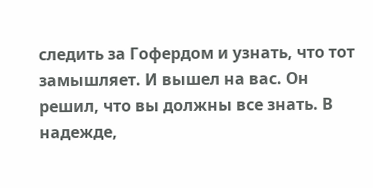следить за Гофердом и узнать, что тот замышляет. И вышел на вас. Он решил, что вы должны все знать. В надежде,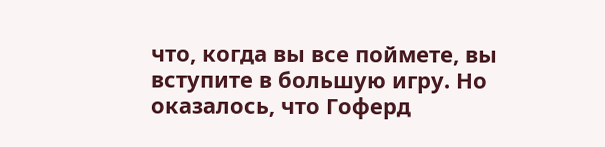что, когда вы все поймете, вы вступите в большую игру. Но оказалось, что Гоферд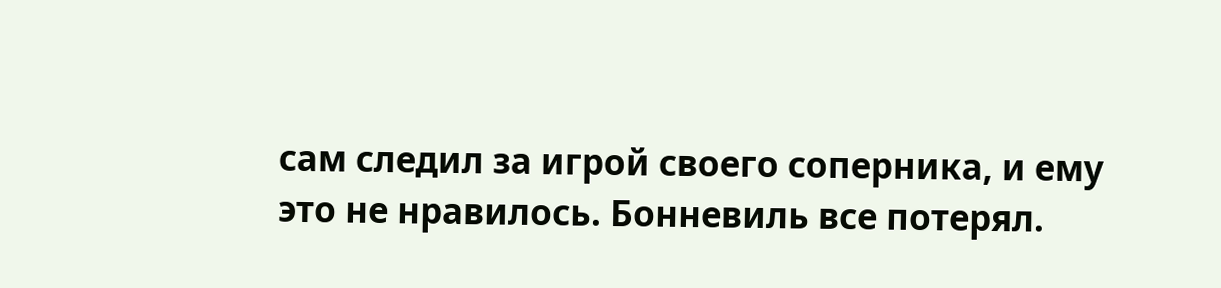сам следил за игрой своего соперника, и ему это не нравилось. Бонневиль все потерял.